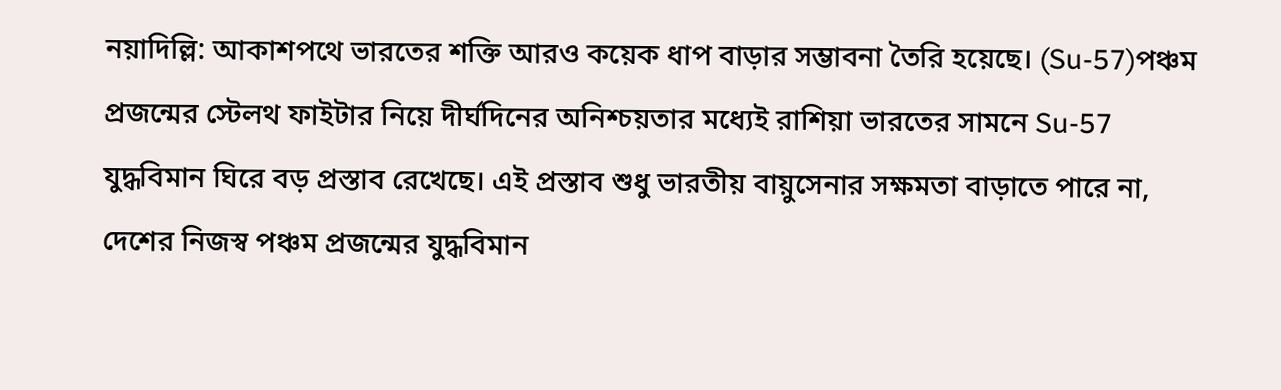নয়াদিল্লি: আকাশপথে ভারতের শক্তি আরও কয়েক ধাপ বাড়ার সম্ভাবনা তৈরি হয়েছে। (Su-57)পঞ্চম প্রজন্মের স্টেলথ ফাইটার নিয়ে দীর্ঘদিনের অনিশ্চয়তার মধ্যেই রাশিয়া ভারতের সামনে Su-57 যুদ্ধবিমান ঘিরে বড় প্রস্তাব রেখেছে। এই প্রস্তাব শুধু ভারতীয় বায়ুসেনার সক্ষমতা বাড়াতে পারে না, দেশের নিজস্ব পঞ্চম প্রজন্মের যুদ্ধবিমান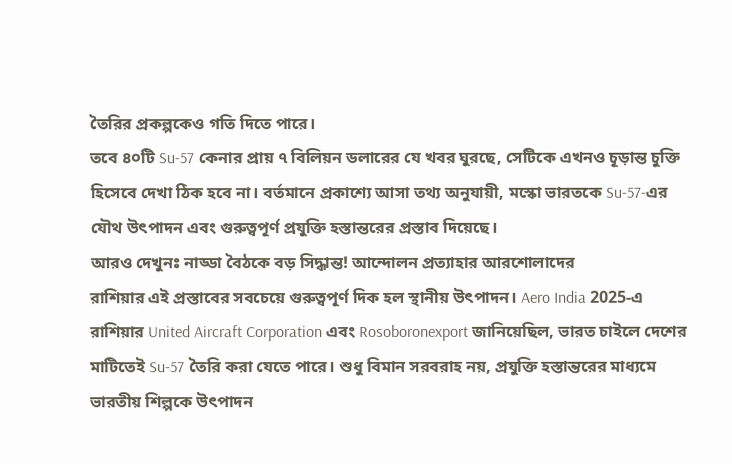তৈরির প্রকল্পকেও গতি দিতে পারে।
তবে ৪০টি Su-57 কেনার প্রায় ৭ বিলিয়ন ডলারের যে খবর ঘুরছে, সেটিকে এখনও চূড়ান্ত চুক্তি হিসেবে দেখা ঠিক হবে না। বর্তমানে প্রকাশ্যে আসা তথ্য অনুযায়ী, মস্কো ভারতকে Su-57-এর যৌথ উৎপাদন এবং গুরুত্বপূর্ণ প্রযুক্তি হস্তান্তরের প্রস্তাব দিয়েছে।
আরও দেখুনঃ নাড্ডা বৈঠকে বড় সিদ্ধান্ত! আন্দোলন প্রত্যাহার আরশোলাদের
রাশিয়ার এই প্রস্তাবের সবচেয়ে গুরুত্বপূর্ণ দিক হল স্থানীয় উৎপাদন। Aero India 2025-এ রাশিয়ার United Aircraft Corporation এবং Rosoboronexport জানিয়েছিল, ভারত চাইলে দেশের মাটিতেই Su-57 তৈরি করা যেতে পারে। শুধু বিমান সরবরাহ নয়, প্রযুক্তি হস্তান্তরের মাধ্যমে ভারতীয় শিল্পকে উৎপাদন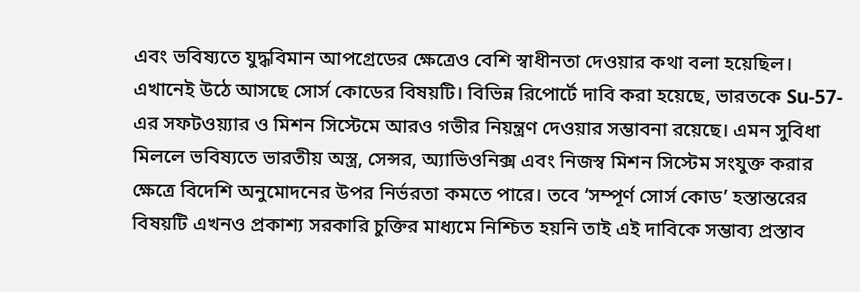এবং ভবিষ্যতে যুদ্ধবিমান আপগ্রেডের ক্ষেত্রেও বেশি স্বাধীনতা দেওয়ার কথা বলা হয়েছিল।
এখানেই উঠে আসছে সোর্স কোডের বিষয়টি। বিভিন্ন রিপোর্টে দাবি করা হয়েছে, ভারতকে Su-57-এর সফটওয়্যার ও মিশন সিস্টেমে আরও গভীর নিয়ন্ত্রণ দেওয়ার সম্ভাবনা রয়েছে। এমন সুবিধা মিললে ভবিষ্যতে ভারতীয় অস্ত্র, সেন্সর, অ্যাভিওনিক্স এবং নিজস্ব মিশন সিস্টেম সংযুক্ত করার ক্ষেত্রে বিদেশি অনুমোদনের উপর নির্ভরতা কমতে পারে। তবে ‘সম্পূর্ণ সোর্স কোড’ হস্তান্তরের বিষয়টি এখনও প্রকাশ্য সরকারি চুক্তির মাধ্যমে নিশ্চিত হয়নি তাই এই দাবিকে সম্ভাব্য প্রস্তাব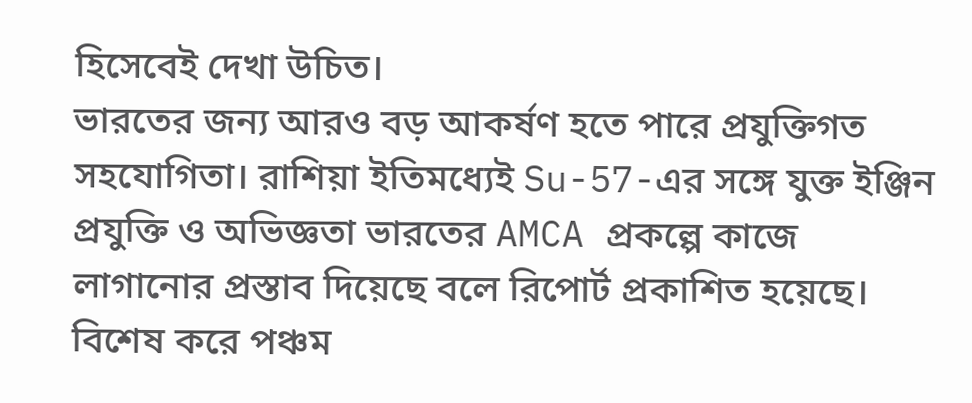হিসেবেই দেখা উচিত।
ভারতের জন্য আরও বড় আকর্ষণ হতে পারে প্রযুক্তিগত সহযোগিতা। রাশিয়া ইতিমধ্যেই Su-57-এর সঙ্গে যুক্ত ইঞ্জিন প্রযুক্তি ও অভিজ্ঞতা ভারতের AMCA প্রকল্পে কাজে লাগানোর প্রস্তাব দিয়েছে বলে রিপোর্ট প্রকাশিত হয়েছে। বিশেষ করে পঞ্চম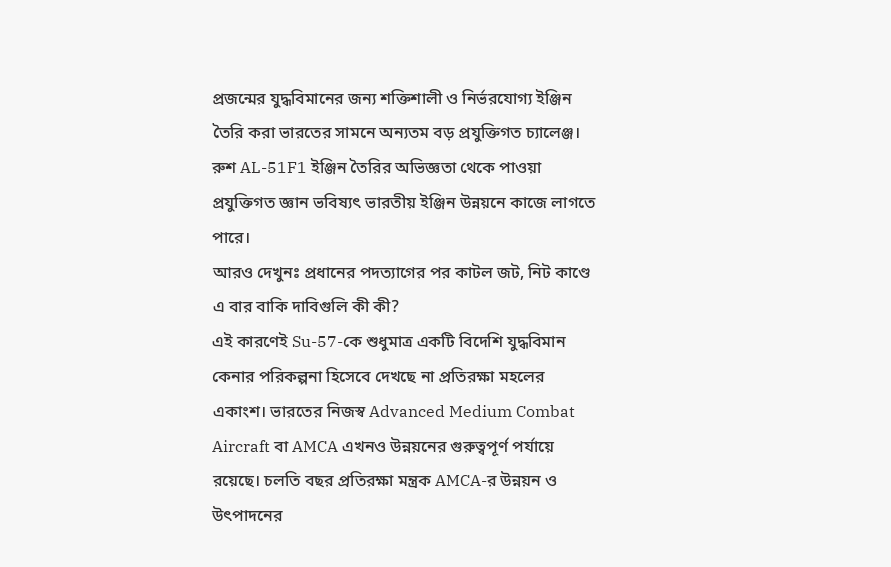প্রজন্মের যুদ্ধবিমানের জন্য শক্তিশালী ও নির্ভরযোগ্য ইঞ্জিন তৈরি করা ভারতের সামনে অন্যতম বড় প্রযুক্তিগত চ্যালেঞ্জ। রুশ AL-51F1 ইঞ্জিন তৈরির অভিজ্ঞতা থেকে পাওয়া প্রযুক্তিগত জ্ঞান ভবিষ্যৎ ভারতীয় ইঞ্জিন উন্নয়নে কাজে লাগতে পারে।
আরও দেখুনঃ প্রধানের পদত্যাগের পর কাটল জট, নিট কাণ্ডে এ বার বাকি দাবিগুলি কী কী?
এই কারণেই Su-57-কে শুধুমাত্র একটি বিদেশি যুদ্ধবিমান কেনার পরিকল্পনা হিসেবে দেখছে না প্রতিরক্ষা মহলের একাংশ। ভারতের নিজস্ব Advanced Medium Combat Aircraft বা AMCA এখনও উন্নয়নের গুরুত্বপূর্ণ পর্যায়ে রয়েছে। চলতি বছর প্রতিরক্ষা মন্ত্রক AMCA-র উন্নয়ন ও উৎপাদনের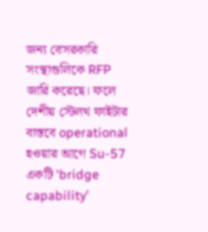জন্য বেসরকারি সংস্থাগুলিকে RFP জারি করেছে। ফলে দেশীয় স্টেলথ ফাইটার বাস্তবে operational হওয়ার আগে Su-57 একটি ‘bridge capability’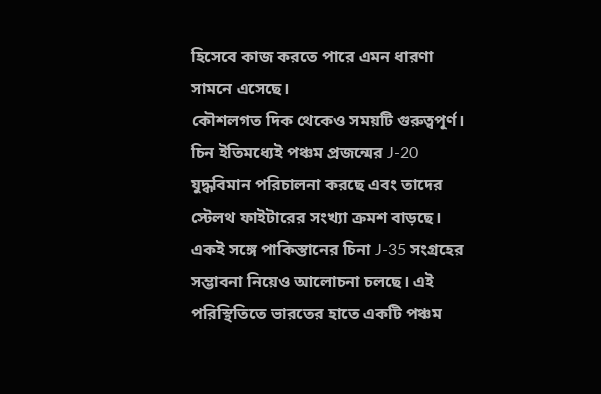হিসেবে কাজ করতে পারে এমন ধারণা সামনে এসেছে।
কৌশলগত দিক থেকেও সময়টি গুরুত্বপূর্ণ। চিন ইতিমধ্যেই পঞ্চম প্রজন্মের J-20 যুদ্ধবিমান পরিচালনা করছে এবং তাদের স্টেলথ ফাইটারের সংখ্যা ক্রমশ বাড়ছে। একই সঙ্গে পাকিস্তানের চিনা J-35 সংগ্রহের সম্ভাবনা নিয়েও আলোচনা চলছে। এই পরিস্থিতিতে ভারতের হাতে একটি পঞ্চম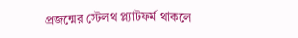প্রজন্মের স্টেলথ প্ল্যাটফর্ম থাকলে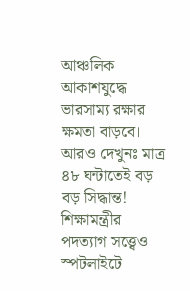আঞ্চলিক আকাশযুদ্ধে ভারসাম্য রক্ষার ক্ষমতা বাড়বে।
আরও দেখুনঃ মাত্র ৪৮ ঘন্টাতেই বড় বড় সিদ্ধান্ত! শিক্ষামন্ত্রীর পদত্যাগ সত্ত্বেও স্পটলাইটে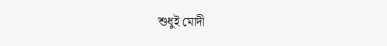শুধুই মোদী